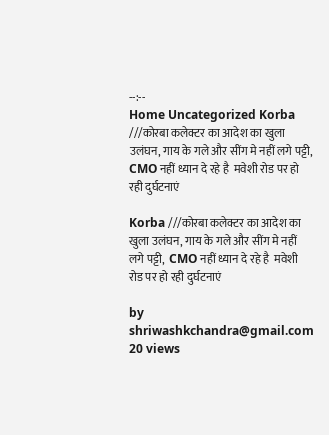--:--
Home Uncategorized Korba ///कोरबा कलेक्टर का आदेश का खुला उलंघन, गाय के गले और सींग मे नहीं लगे पट्टी,  CMO नहीं ध्यान दे रहे है  मवेशी रोड पर हो रही दुर्घटनाएं

Korba ///कोरबा कलेक्टर का आदेश का खुला उलंघन, गाय के गले और सींग मे नहीं लगे पट्टी,  CMO नहीं ध्यान दे रहे है  मवेशी रोड पर हो रही दुर्घटनाएं

by shriwashkchandra@gmail.com
20 views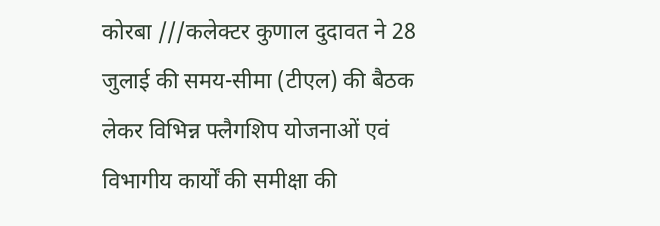कोरबा ///कलेक्टर कुणाल दुदावत ने 28 जुलाई की समय-सीमा (टीएल) की बैठक लेकर विभिन्न फ्लैगशिप योजनाओं एवं विभागीय कार्यों की समीक्षा की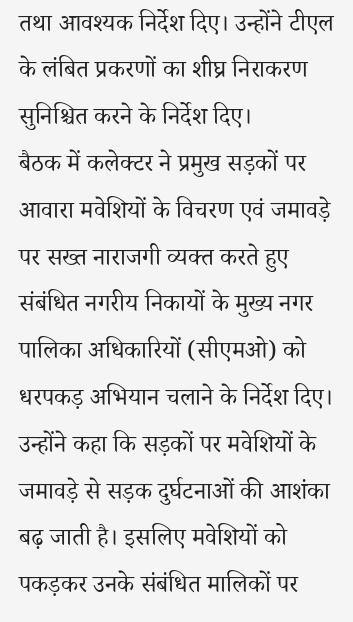तथा आवश्यक निर्देश दिए। उन्होंने टीएल के लंबित प्रकरणों का शीघ्र निराकरण सुनिश्चित करने के निर्देश दिए।
बैठक में कलेक्टर ने प्रमुख सड़कों पर आवारा मवेशियों के विचरण एवं जमावड़े पर सख्त नाराजगी व्यक्त करते हुए संबंधित नगरीय निकायों के मुख्य नगर पालिका अधिकारियों (सीएमओ) को धरपकड़ अभियान चलाने के निर्देश दिए। उन्होंने कहा कि सड़कों पर मवेशियों के जमावड़े से सड़क दुर्घटनाओं की आशंका बढ़ जाती है। इसलिए मवेशियों को पकड़कर उनके संबंधित मालिकों पर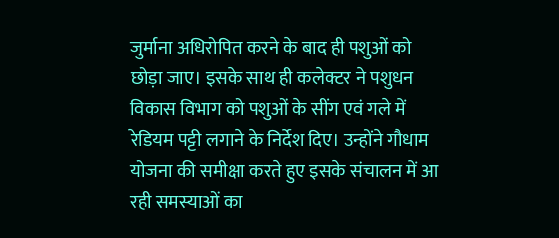जुर्माना अधिरोपित करने के बाद ही पशुओं को छोड़ा जाए। इसके साथ ही कलेक्टर ने पशुधन विकास विभाग को पशुओं के सींग एवं गले में रेडियम पट्टी लगाने के निर्देश दिए। उन्होंने गौधाम योजना की समीक्षा करते हुए इसके संचालन में आ रही समस्याओं का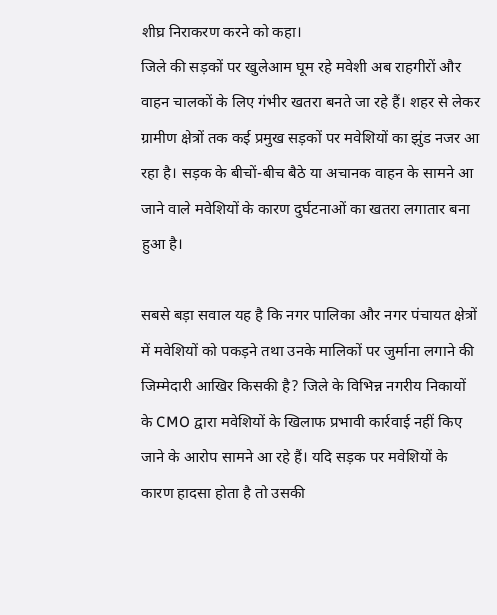शीघ्र निराकरण करने को कहा।
जिले की सड़कों पर खुलेआम घूम रहे मवेशी अब राहगीरों और वाहन चालकों के लिए गंभीर खतरा बनते जा रहे हैं। शहर से लेकर ग्रामीण क्षेत्रों तक कई प्रमुख सड़कों पर मवेशियों का झुंड नजर आ रहा है। सड़क के बीचों-बीच बैठे या अचानक वाहन के सामने आ जाने वाले मवेशियों के कारण दुर्घटनाओं का खतरा लगातार बना हुआ है।

सबसे बड़ा सवाल यह है कि नगर पालिका और नगर पंचायत क्षेत्रों में मवेशियों को पकड़ने तथा उनके मालिकों पर जुर्माना लगाने की जिम्मेदारी आखिर किसकी है? जिले के विभिन्न नगरीय निकायों के CMO द्वारा मवेशियों के खिलाफ प्रभावी कार्रवाई नहीं किए जाने के आरोप सामने आ रहे हैं। यदि सड़क पर मवेशियों के कारण हादसा होता है तो उसकी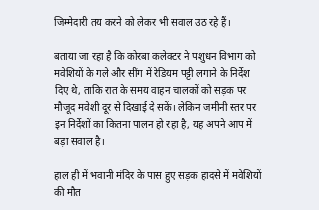जिम्मेदारी तय करने को लेकर भी सवाल उठ रहे हैं।

बताया जा रहा है कि कोरबा कलेक्टर ने पशुधन विभाग को मवेशियों के गले और सींग में रेडियम पट्टी लगाने के निर्देश दिए थे, ताकि रात के समय वाहन चालकों को सड़क पर मौजूद मवेशी दूर से दिखाई दे सकें। लेकिन जमीनी स्तर पर इन निर्देशों का कितना पालन हो रहा है, यह अपने आप में बड़ा सवाल है।

हाल ही में भवानी मंदिर के पास हुए सड़क हादसे में मवेशियों की मौत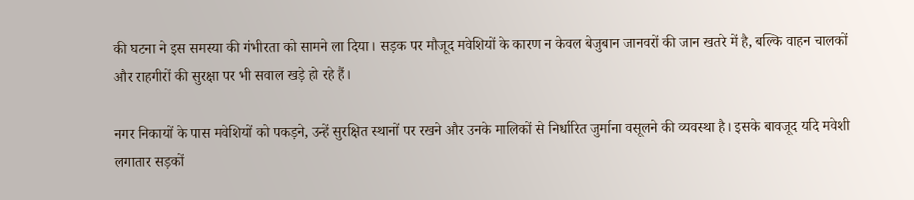की घटना ने इस समस्या की गंभीरता को सामने ला दिया। सड़क पर मौजूद मवेशियों के कारण न केवल बेजुबान जानवरों की जान खतरे में है, बल्कि वाहन चालकों और राहगीरों की सुरक्षा पर भी सवाल खड़े हो रहे हैं।

नगर निकायों के पास मवेशियों को पकड़ने, उन्हें सुरक्षित स्थानों पर रखने और उनके मालिकों से निर्धारित जुर्माना वसूलने की व्यवस्था है। इसके बावजूद यदि मवेशी लगातार सड़कों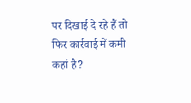पर दिखाई दे रहे हैं तो फिर कार्रवाई में कमी कहां है?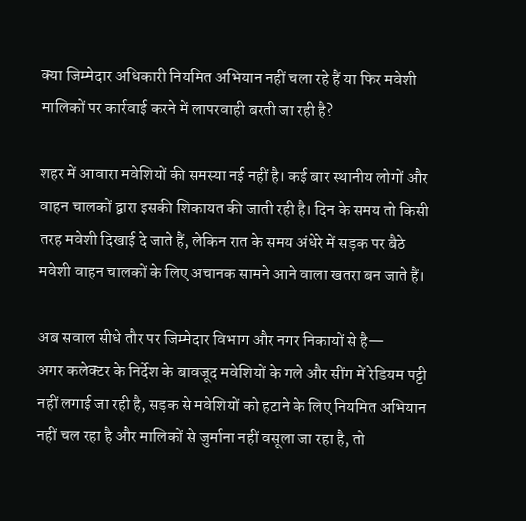क्या जिम्मेदार अधिकारी नियमित अभियान नहीं चला रहे हैं या फिर मवेशी मालिकों पर कार्रवाई करने में लापरवाही बरती जा रही है?

शहर में आवारा मवेशियों की समस्या नई नहीं है। कई बार स्थानीय लोगों और वाहन चालकों द्वारा इसकी शिकायत की जाती रही है। दिन के समय तो किसी तरह मवेशी दिखाई दे जाते हैं, लेकिन रात के समय अंधेरे में सड़क पर बैठे मवेशी वाहन चालकों के लिए अचानक सामने आने वाला खतरा बन जाते हैं।

अब सवाल सीधे तौर पर जिम्मेदार विभाग और नगर निकायों से है—
अगर कलेक्टर के निर्देश के बावजूद मवेशियों के गले और सींग में रेडियम पट्टी नहीं लगाई जा रही है, सड़क से मवेशियों को हटाने के लिए नियमित अभियान नहीं चल रहा है और मालिकों से जुर्माना नहीं वसूला जा रहा है, तो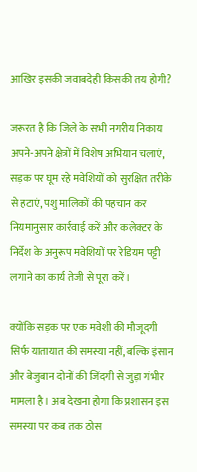आखिर इसकी जवाबदेही किसकी तय होगी?

जरूरत है कि जिले के सभी नगरीय निकाय अपने-अपने क्षेत्रों में विशेष अभियान चलाएं, सड़क पर घूम रहे मवेशियों को सुरक्षित तरीके से हटाएं, पशु मालिकों की पहचान कर नियमानुसार कार्रवाई करें और कलेक्टर के निर्देश के अनुरूप मवेशियों पर रेडियम पट्टी लगाने का कार्य तेजी से पूरा करें।

क्योंकि सड़क पर एक मवेशी की मौजूदगी सिर्फ यातायात की समस्या नहीं, बल्कि इंसान और बेजुबान दोनों की जिंदगी से जुड़ा गंभीर मामला है। अब देखना होगा कि प्रशासन इस समस्या पर कब तक ठोस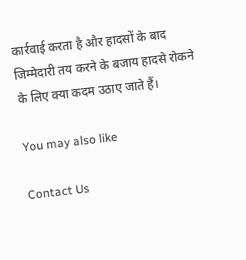कार्रवाई करता है और हादसों के बाद जिम्मेदारी तय करने के बजाय हादसे रोकने के लिए क्या कदम उठाए जाते हैं।

You may also like

Contact Us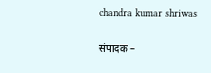chandra kumar shriwas

संपादक –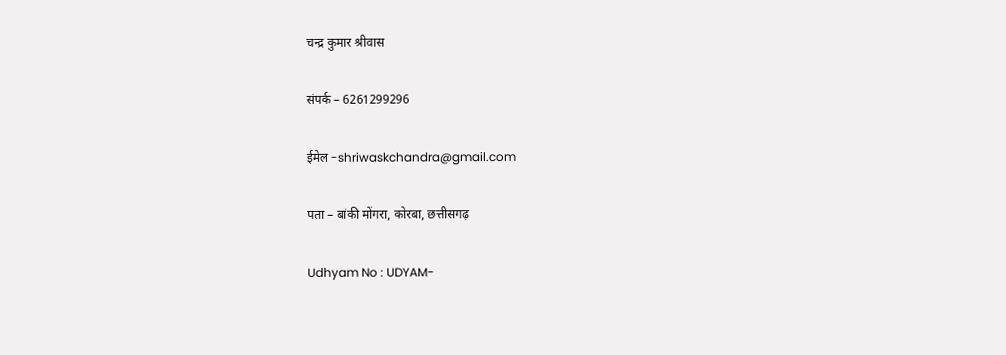चन्द्र कुमार श्रीवास

संपर्क – 6261299296

ईमेल -shriwaskchandra@gmail.com

पता – बांकी मोंगरा, कोरबा, छत्तीसगढ़

Udhyam No : UDYAM-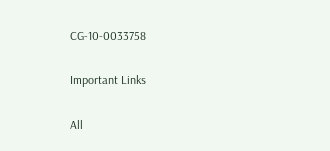CG-10-0033758

Important Links

All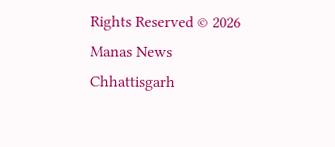Rights Reserved © 2026 Manas News Chhattisgarh